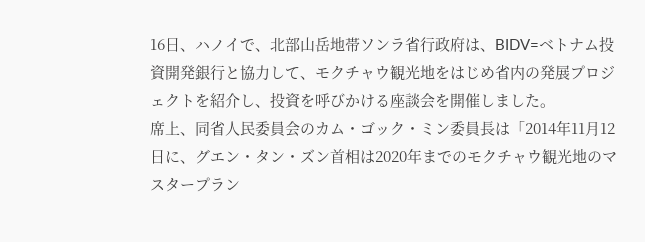16日、ハノイで、北部山岳地帯ソンラ省行政府は、BIDV=ベトナム投資開発銀行と協力して、モクチャウ観光地をはじめ省内の発展プロジェクトを紹介し、投資を呼びかける座談会を開催しました。
席上、同省人民委員会のカム・ゴック・ミン委員長は「2014年11月12日に、グエン・タン・ズン首相は2020年までのモクチャウ観光地のマスタープラン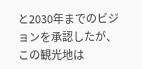と2030年までのビジョンを承認したが、この観光地は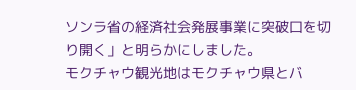ソンラ省の経済社会発展事業に突破口を切り開く」と明らかにしました。
モクチャウ観光地はモクチャウ県とバ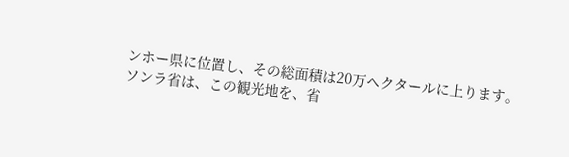ンホー県に位置し、その総面積は20万ヘクタールに上ります。ソンラ省は、この観光地を、省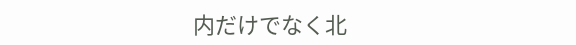内だけでなく北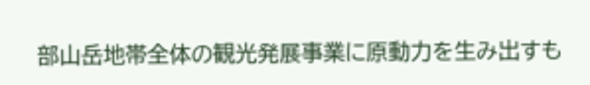部山岳地帯全体の観光発展事業に原動力を生み出すも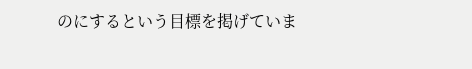のにするという目標を掲げていま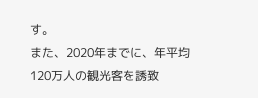す。
また、2020年までに、年平均120万人の観光客を誘致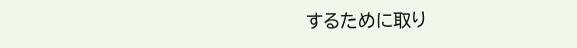するために取り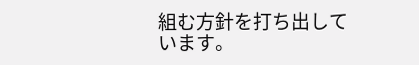組む方針を打ち出しています。